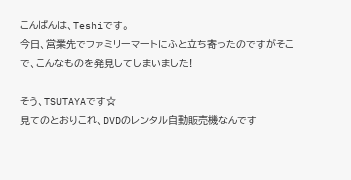こんばんは、Teshiです。
今日、営業先でファミリーマートにふと立ち寄ったのですがそこで、こんなものを発見してしまいました!

そう、TSUTAYAです☆
見てのとおりこれ、DVDのレンタル自動販売機なんです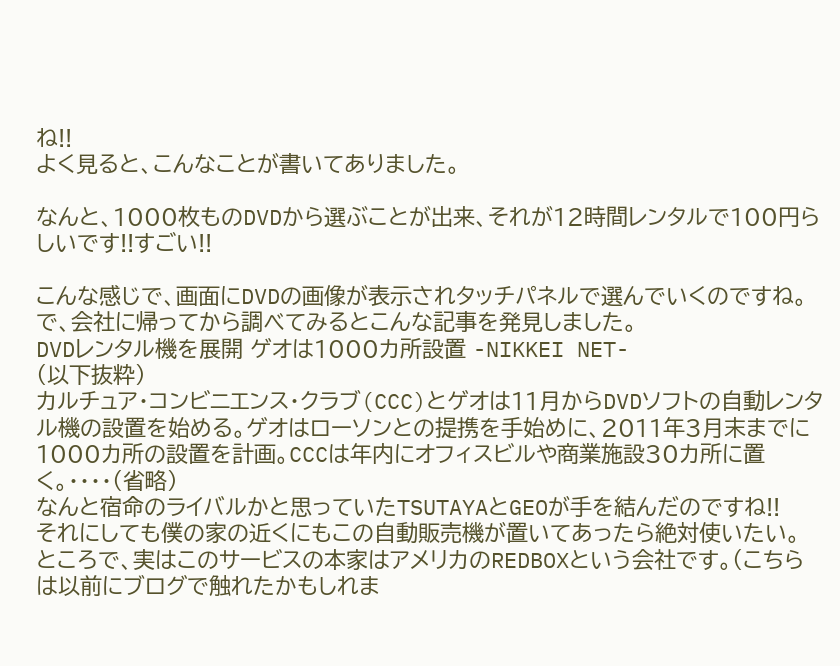ね!!
よく見ると、こんなことが書いてありました。

なんと、1000枚ものDVDから選ぶことが出来、それが12時間レンタルで100円らしいです!!すごい!!

こんな感じで、画面にDVDの画像が表示されタッチパネルで選んでいくのですね。
で、会社に帰ってから調べてみるとこんな記事を発見しました。
DVDレンタル機を展開 ゲオは1000カ所設置 -NIKKEI NET-
(以下抜粋)
カルチュア・コンビニエンス・クラブ(CCC)とゲオは11月からDVDソフトの自動レンタル機の設置を始める。ゲオはローソンとの提携を手始めに、2011年3月末までに1000カ所の設置を計画。CCCは年内にオフィスビルや商業施設30カ所に置く。・・・・(省略)
なんと宿命のライバルかと思っていたTSUTAYAとGEOが手を結んだのですね!!
それにしても僕の家の近くにもこの自動販売機が置いてあったら絶対使いたい。
ところで、実はこのサービスの本家はアメリカのREDBOXという会社です。(こちらは以前にブログで触れたかもしれま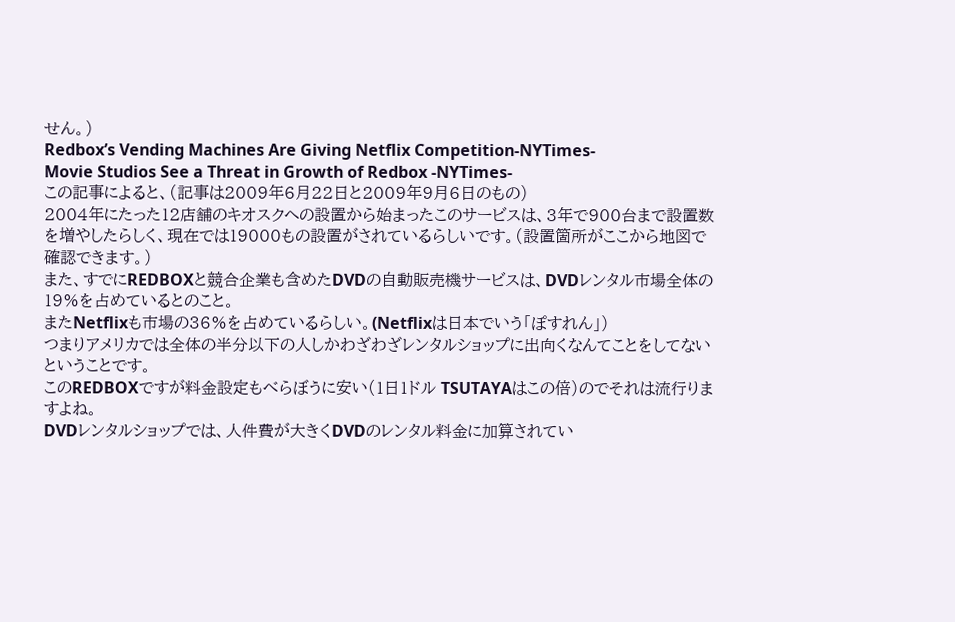せん。)
Redbox’s Vending Machines Are Giving Netflix Competition-NYTimes-
Movie Studios See a Threat in Growth of Redbox -NYTimes-
この記事によると、(記事は2009年6月22日と2009年9月6日のもの)
2004年にたった12店舗のキオスクへの設置から始まったこのサービスは、3年で900台まで設置数を増やしたらしく、現在では19000もの設置がされているらしいです。(設置箇所がここから地図で確認できます。)
また、すでにREDBOXと競合企業も含めたDVDの自動販売機サービスは、DVDレンタル市場全体の19%を占めているとのこと。
またNetflixも市場の36%を占めているらしい。(Netflixは日本でいう「ぽすれん」)
つまりアメリカでは全体の半分以下の人しかわざわざレンタルショップに出向くなんてことをしてないということです。
このREDBOXですが料金設定もべらぼうに安い(1日1ドル TSUTAYAはこの倍)のでそれは流行りますよね。
DVDレンタルショップでは、人件費が大きくDVDのレンタル料金に加算されてい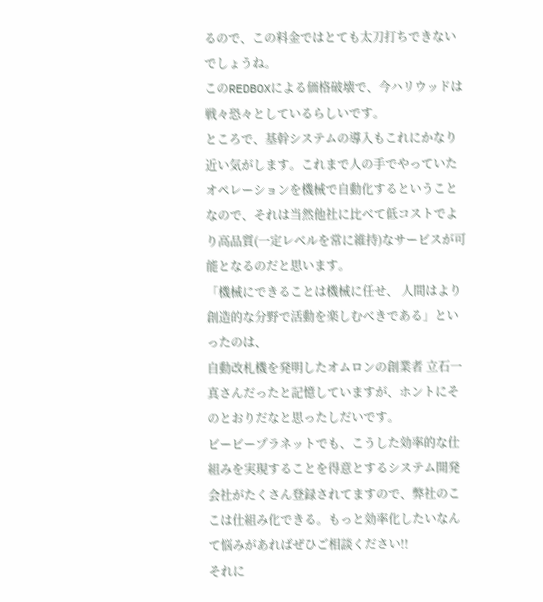るので、この料金ではとても太刀打ちできないでしょうね。
このREDBOXによる価格破壊で、今ハリウッドは戦々恐々としているらしいです。
ところで、基幹システムの導入もこれにかなり近い気がします。これまで人の手でやっていたオペレーションを機械で自動化するということなので、それは当然他社に比べて低コストでより高品質(一定レベルを常に維持)なサービスが可能となるのだと思います。
「機械にできることは機械に任せ、 人間はより創造的な分野で活動を楽しむべきである」といったのは、
自動改札機を発明したオムロンの創業者 立石一真さんだったと記憶していますが、ホントにそのとおりだなと思ったしだいです。
ビービープラネットでも、こうした効率的な仕組みを実現することを得意とするシステム開発会社がたくさん登録されてますので、弊社のここは仕組み化できる。もっと効率化したいなんて悩みがあればぜひご相談ください!!
それに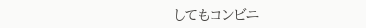してもコンビニ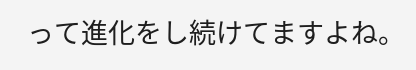って進化をし続けてますよね。